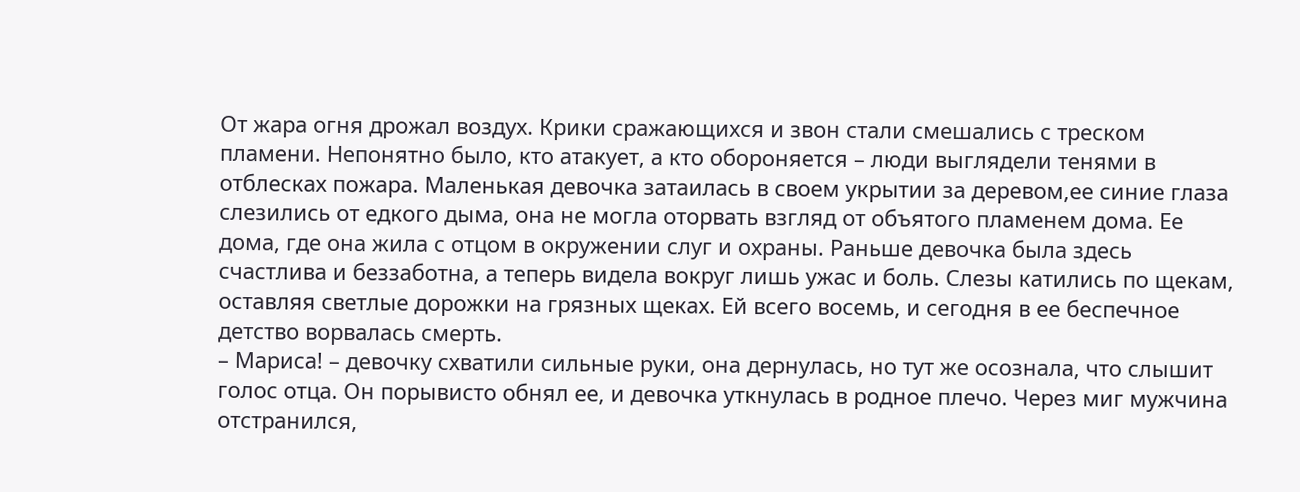От жара огня дрожал воздух. Крики сражающихся и звон стали смешались с треском пламени. Непонятно было, кто атакует, а кто обороняется – люди выглядели тенями в отблесках пожара. Маленькая девочка затаилась в своем укрытии за деревом,ее синие глаза слезились от едкого дыма, она не могла оторвать взгляд от объятого пламенем дома. Ее дома, где она жила с отцом в окружении слуг и охраны. Раньше девочка была здесь счастлива и беззаботна, а теперь видела вокруг лишь ужас и боль. Слезы катились по щекам, оставляя светлые дорожки на грязных щеках. Ей всего восемь, и сегодня в ее беспечное детство ворвалась смерть.
– Мариса! – девочку схватили сильные руки, она дернулась, но тут же осознала, что слышит голос отца. Он порывисто обнял ее, и девочка уткнулась в родное плечо. Через миг мужчина отстранился,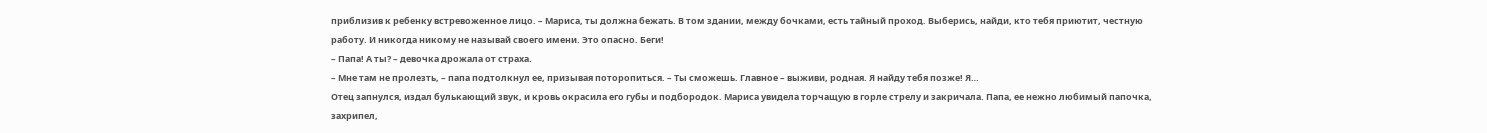приблизив к ребенку встревоженное лицо. – Мариса, ты должна бежать. В том здании, между бочками, есть тайный проход. Выберись, найди, кто тебя приютит, честную работу. И никогда никому не называй своего имени. Это опасно. Беги!
– Папа! А ты? – девочка дрожала от страха.
– Мне там не пролезть, – папа подтолкнул ее, призывая поторопиться. – Ты сможешь. Главное – выживи, родная. Я найду тебя позже! Я…
Отец запнулся, издал булькающий звук, и кровь окрасила его губы и подбородок. Мариса увидела торчащую в горле стрелу и закричала. Папа, ее нежно любимый папочка, захрипел,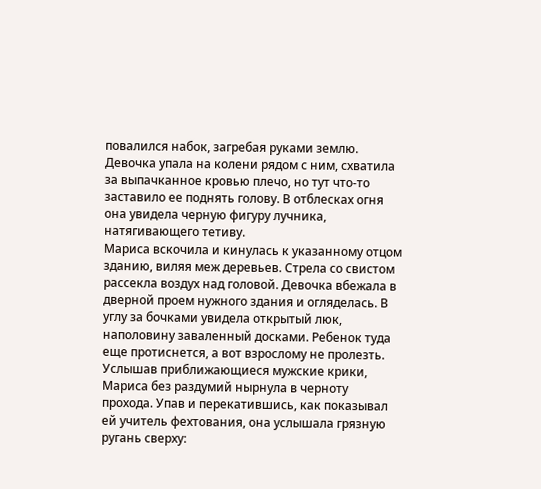повалился набок, загребая руками землю. Девочка упала на колени рядом с ним, схватила за выпачканное кровью плечо, но тут что-то заставило ее поднять голову. В отблесках огня она увидела черную фигуру лучника, натягивающего тетиву.
Мариса вскочила и кинулась к указанному отцом зданию, виляя меж деревьев. Стрела со свистом рассекла воздух над головой. Девочка вбежала в дверной проем нужного здания и огляделась. В углу за бочками увидела открытый люк, наполовину заваленный досками. Ребенок туда еще протиснется, а вот взрослому не пролезть. Услышав приближающиеся мужские крики, Мариса без раздумий нырнула в черноту прохода. Упав и перекатившись, как показывал ей учитель фехтования, она услышала грязную ругань сверху: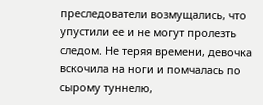преследователи возмущались, что упустили ее и не могут пролезть следом. Не теряя времени, девочка вскочила на ноги и помчалась по сырому туннелю,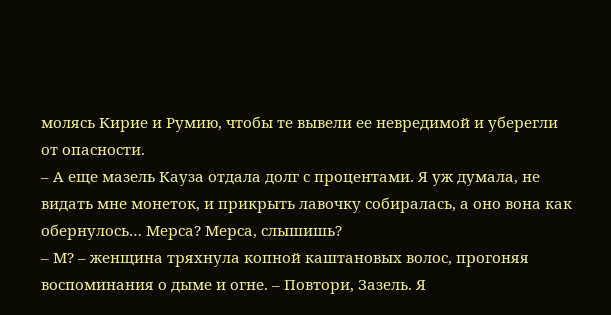молясь Кирие и Румию, чтобы те вывели ее невредимой и уберегли от опасности.
– А еще мазель Кауза отдала долг с процентами. Я уж думала, не видать мне монеток, и прикрыть лавочку собиралась, а оно вона как обернулось… Мерса? Мерса, слышишь?
– М? – женщина тряхнула копной каштановых волос, прогоняя воспоминания о дыме и огне. – Повтори, Зазель. Я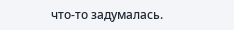что-то задумалась.